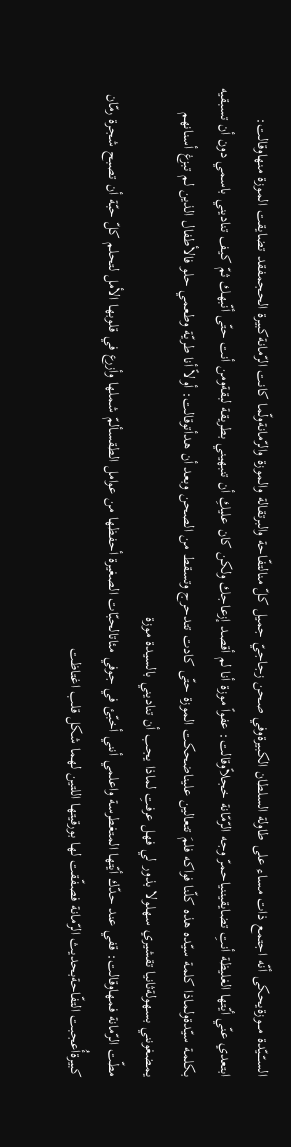الســّــيّدة مــــوزةيحكى أنّه اجتمع ذات مساء على طاولة السلطان الكبيرةوفي صحن زجاجيّ جميل كلّ منالتفّاحة والبرتقالة والموزة والرّمانةولّما كانت الرّمانةكبيرة الحجمفقد تضايقت الموزة منهاوقالت: ابتعدي عنّي أيّتها الغليظة أنتِ تضايقيننياحمرّ وجه الرّمّانة خجلاًوقالت: عفواً موزة أنا لم أقصد إزعاجك ولكن كان عليكِ أن تنبهيني بطريقة لبقةومن أنت حتّى أنّبهك ثمّ كيف تناديني باسمي دون أن تسبقيه بكلمة سيّدةولماذا كلمة سيّده هذه كلّنا فواكه فلمَ تتعالين عليناضحكت الموزة حتّى كادت تتدحرج وتسقط من الصحن وبعد أن هدأتوقالت: أولاً أنا طريّة وطعمي حلو فالأطفال الذين لم تبزغ أسنانهم يمضغونني بسهولةثانيا تقشيري سهلولا بذور لي فهل عرفتِ لماذا يجب أن تناديني بالسيدة موزة
مطّت الرّمانة فمهاوقالت: قفي عند حدّك أيّتها المتغطرسة واعلمي أنني أخبّئ في جوفي مئاتالحبّات الصغيرة أحفظها من عوامل الطقسألمّ شملها وأزرع في قلوبها الأمل لتحلم كلّ حبّة أن تصبح شجرة رمّان كبيرةأُعجبت التفّاحةبحديث الرّمانة فصفّقت لها بورقيتها اللتين لهما شكل قلب اغتاظت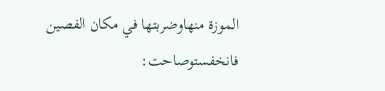الموزة منهاوضربتها في مكان الفصين فانخفستوصاحت: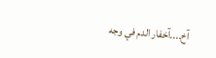آخ....آخفار الدم في وجه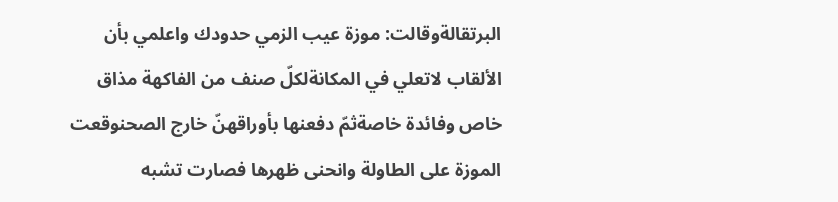البرتقالةوقالت: موزة عيب الزمي حدودك واعلمي بأن الألقاب لاتعلي في المكانةلكلّ صنف من الفاكهة مذاق خاص وفائدة خاصةثمّ دفعنها بأوراقهنّ خارج الصحنوقعت الموزة على الطاولة وانحنى ظهرها فصارت تشبه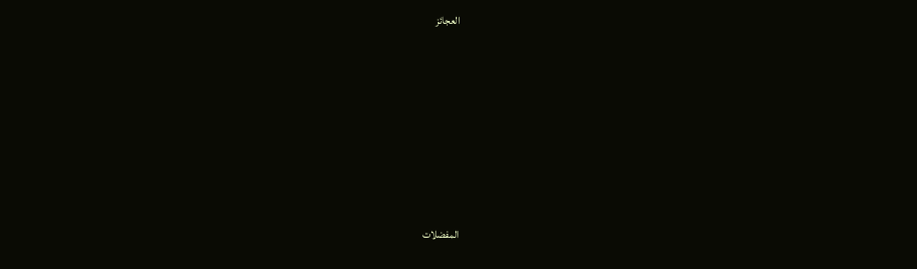العجائز








المفضلات